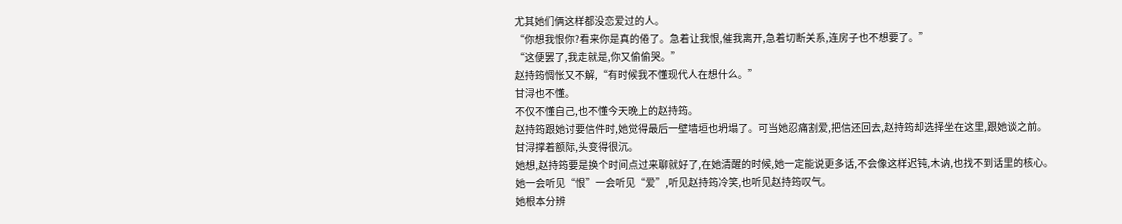尤其她们俩这样都没恋爱过的人。
“你想我恨你?看来你是真的倦了。急着让我恨,催我离开,急着切断关系,连房子也不想要了。”
“这便罢了,我走就是,你又偷偷哭。”
赵持筠惆怅又不解,“有时候我不懂现代人在想什么。”
甘浔也不懂。
不仅不懂自己,也不懂今天晚上的赵持筠。
赵持筠跟她讨要信件时,她觉得最后一壁墙垣也坍塌了。可当她忍痛割爱,把信还回去,赵持筠却选择坐在这里,跟她谈之前。
甘浔撑着额际,头变得很沉。
她想,赵持筠要是换个时间点过来聊就好了,在她清醒的时候,她一定能说更多话,不会像这样迟钝,木讷,也找不到话里的核心。
她一会听见“恨”一会听见“爱”,听见赵持筠冷笑,也听见赵持筠叹气。
她根本分辨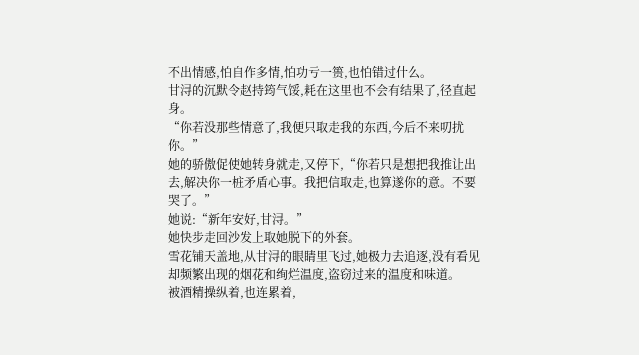不出情感,怕自作多情,怕功亏一篑,也怕错过什么。
甘浔的沉默令赵持筠气馁,耗在这里也不会有结果了,径直起身。
“你若没那些情意了,我便只取走我的东西,今后不来叨扰你。”
她的骄傲促使她转身就走,又停下,“你若只是想把我推让出去,解决你一桩矛盾心事。我把信取走,也算遂你的意。不要哭了。”
她说:“新年安好,甘浔。”
她快步走回沙发上取她脱下的外套。
雪花铺天盖地,从甘浔的眼睛里飞过,她极力去追逐,没有看见却频繁出现的烟花和绚烂温度,盗窃过来的温度和味道。
被酒精操纵着,也连累着,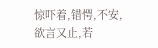惊吓着,错愕,不安,欲言又止,若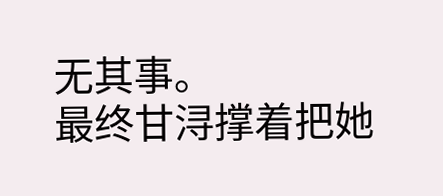无其事。
最终甘浔撑着把她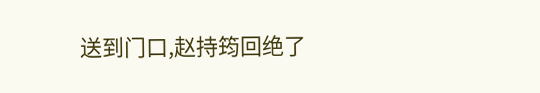送到门口,赵持筠回绝了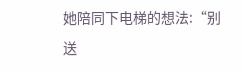她陪同下电梯的想法:“别送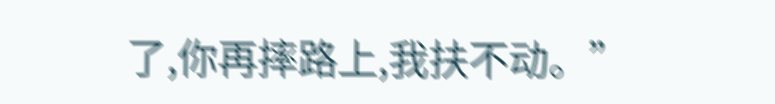了,你再摔路上,我扶不动。”